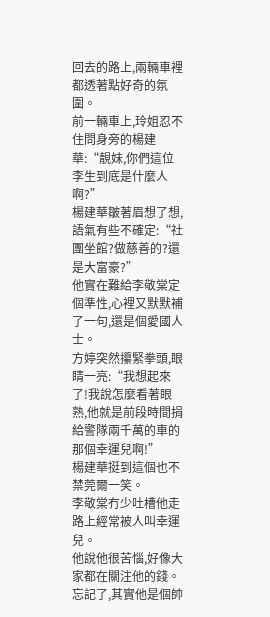回去的路上,兩輛車裡都透著點好奇的氛圍。
前一輛車上,玲姐忍不住問身旁的楊建華:“靚妹,你們這位李生到底是什麼人啊?”
楊建華皺著眉想了想,語氣有些不確定:“社團坐館?做慈善的?還是大富豪?”
他實在難給李敬棠定個準性,心裡又默默補了一句,還是個愛國人士。
方婷突然攥緊拳頭,眼睛一亮:“我想起來了!我說怎麼看著眼熟,他就是前段時間捐給警隊兩千萬的車的那個幸運兒啊!”
楊建華挺到這個也不禁莞爾一笑。
李敬棠冇少吐槽他走路上經常被人叫幸運兒。
他說他很苦惱,好像大家都在關注他的錢。
忘記了,其實他是個帥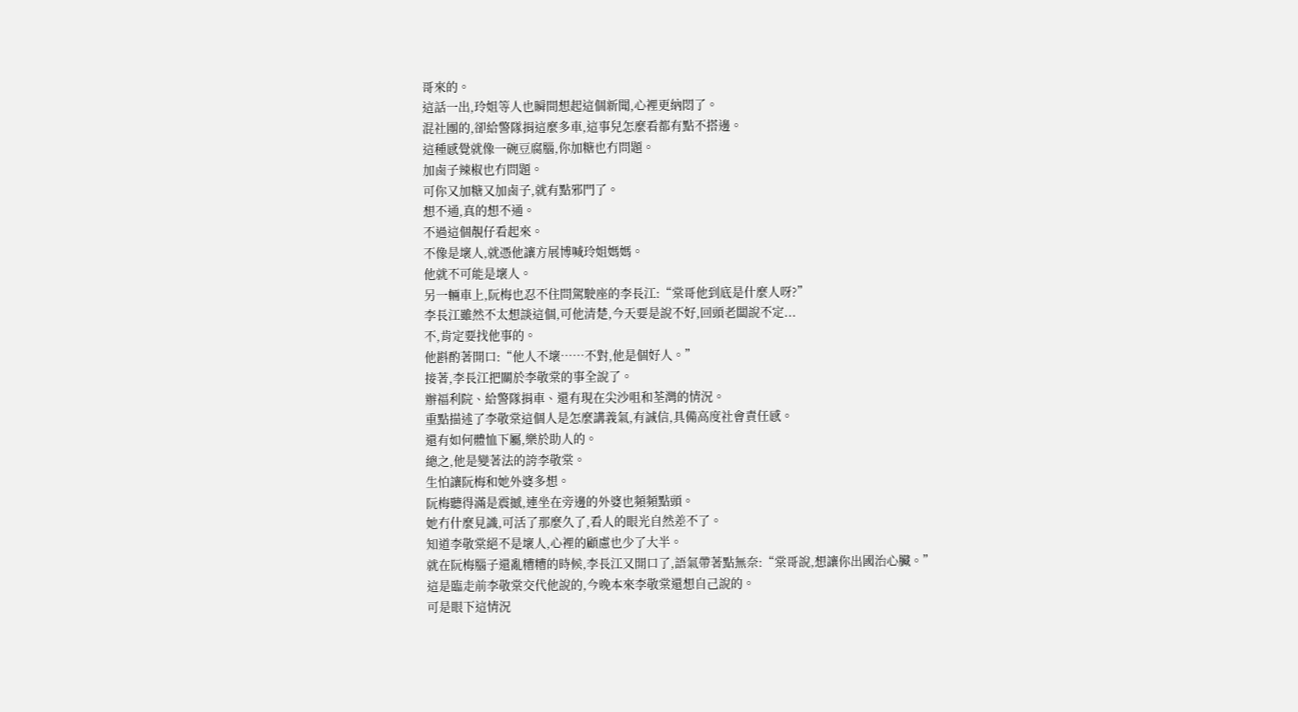哥來的。
這話一出,玲姐等人也瞬間想起這個新聞,心裡更納悶了。
混社團的,卻給警隊捐這麼多車,這事兒怎麼看都有點不搭邊。
這種感覺就像一碗豆腐腦,你加糖也冇問題。
加鹵子辣椒也冇問題。
可你又加糖又加鹵子,就有點邪門了。
想不通,真的想不通。
不過這個靚仔看起來。
不像是壞人,就憑他讓方展博喊玲姐媽媽。
他就不可能是壞人。
另一輛車上,阮梅也忍不住問駕駛座的李長江:“棠哥他到底是什麼人呀?”
李長江雖然不太想談這個,可他清楚,今天要是說不好,回頭老闆說不定...
不,肯定要找他事的。
他斟酌著開口:“他人不壞……不對,他是個好人。”
接著,李長江把關於李敬棠的事全說了。
辦福利院、給警隊捐車、還有現在尖沙咀和荃灣的情況。
重點描述了李敬棠這個人是怎麼講義氣,有誠信,具備高度社會責任感。
還有如何體恤下屬,樂於助人的。
總之,他是變著法的誇李敬棠。
生怕讓阮梅和她外婆多想。
阮梅聽得滿是震撼,連坐在旁邊的外婆也頻頻點頭。
她冇什麼見識,可活了那麼久了,看人的眼光自然差不了。
知道李敬棠絕不是壞人,心裡的顧慮也少了大半。
就在阮梅腦子還亂糟糟的時候,李長江又開口了,語氣帶著點無奈:“棠哥說,想讓你出國治心臟。”
這是臨走前李敬棠交代他說的,今晚本來李敬棠還想自己說的。
可是眼下這情況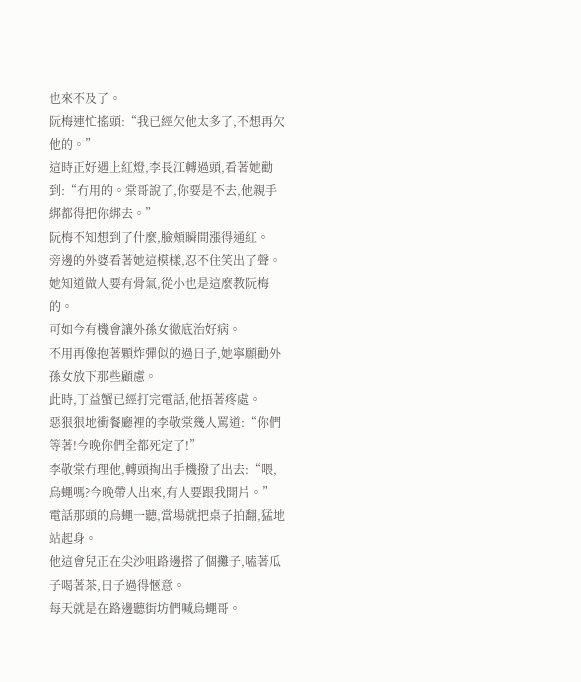也來不及了。
阮梅連忙搖頭:“我已經欠他太多了,不想再欠他的。”
這時正好遇上紅燈,李長江轉過頭,看著她勸到:“冇用的。棠哥說了,你要是不去,他親手綁都得把你綁去。”
阮梅不知想到了什麼,臉頰瞬間漲得通紅。
旁邊的外婆看著她這模樣,忍不住笑出了聲。
她知道做人要有骨氣,從小也是這麼教阮梅的。
可如今有機會讓外孫女徹底治好病。
不用再像抱著顆炸彈似的過日子,她寧願勸外孫女放下那些顧慮。
此時,丁益蟹已經打完電話,他捂著疼處。
惡狠狠地衝餐廳裡的李敬棠幾人罵道:“你們等著!今晚你們全都死定了!”
李敬棠冇理他,轉頭掏出手機撥了出去:“喂,烏蠅嗎?今晚帶人出來,有人要跟我開片。”
電話那頭的烏蠅一聽,當場就把桌子拍翻,猛地站起身。
他這會兒正在尖沙咀路邊搭了個攤子,嗑著瓜子喝著茶,日子過得愜意。
每天就是在路邊聽街坊們喊烏蠅哥。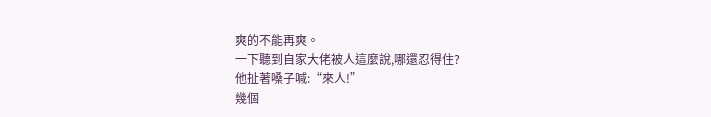爽的不能再爽。
一下聽到自家大佬被人這麼說,哪還忍得住?
他扯著嗓子喊:“來人!”
幾個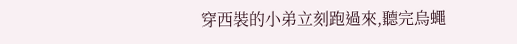穿西裝的小弟立刻跑過來,聽完烏蠅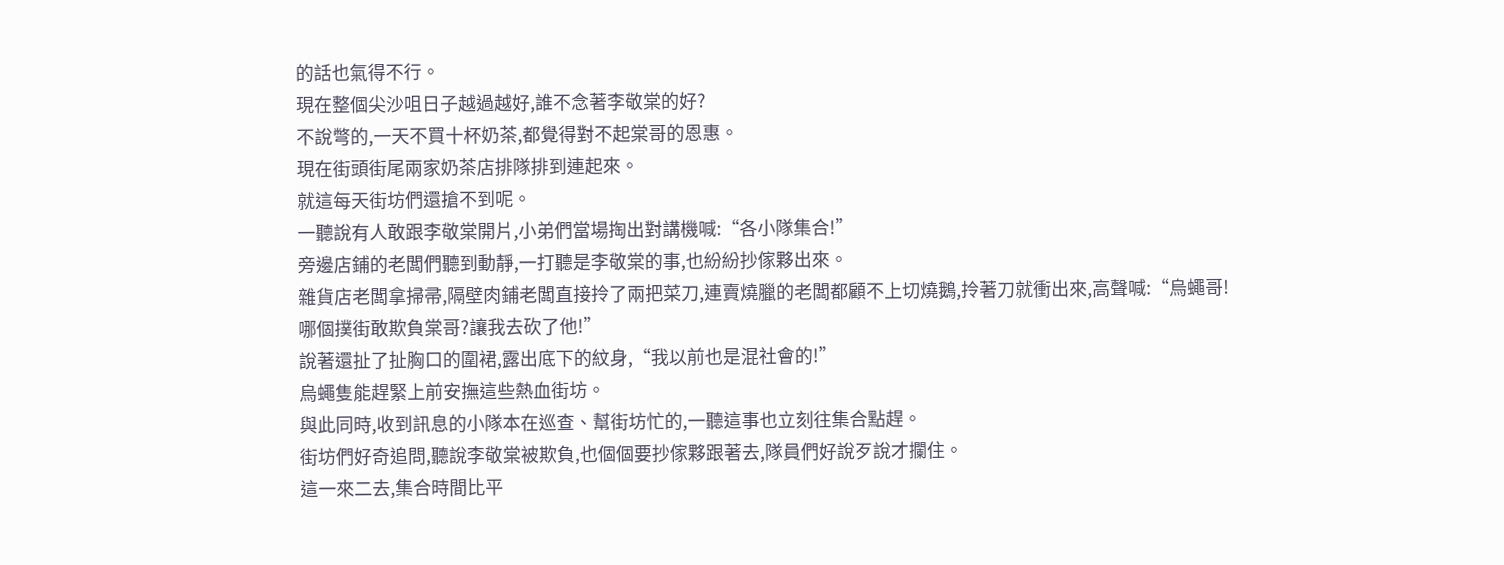的話也氣得不行。
現在整個尖沙咀日子越過越好,誰不念著李敬棠的好?
不說彆的,一天不買十杯奶茶,都覺得對不起棠哥的恩惠。
現在街頭街尾兩家奶茶店排隊排到連起來。
就這每天街坊們還搶不到呢。
一聽說有人敢跟李敬棠開片,小弟們當場掏出對講機喊:“各小隊集合!”
旁邊店鋪的老闆們聽到動靜,一打聽是李敬棠的事,也紛紛抄傢夥出來。
雜貨店老闆拿掃帚,隔壁肉鋪老闆直接拎了兩把菜刀,連賣燒臘的老闆都顧不上切燒鵝,拎著刀就衝出來,高聲喊:“烏蠅哥!哪個撲街敢欺負棠哥?讓我去砍了他!”
說著還扯了扯胸口的圍裙,露出底下的紋身,“我以前也是混社會的!”
烏蠅隻能趕緊上前安撫這些熱血街坊。
與此同時,收到訊息的小隊本在巡查、幫街坊忙的,一聽這事也立刻往集合點趕。
街坊們好奇追問,聽說李敬棠被欺負,也個個要抄傢夥跟著去,隊員們好說歹說才攔住。
這一來二去,集合時間比平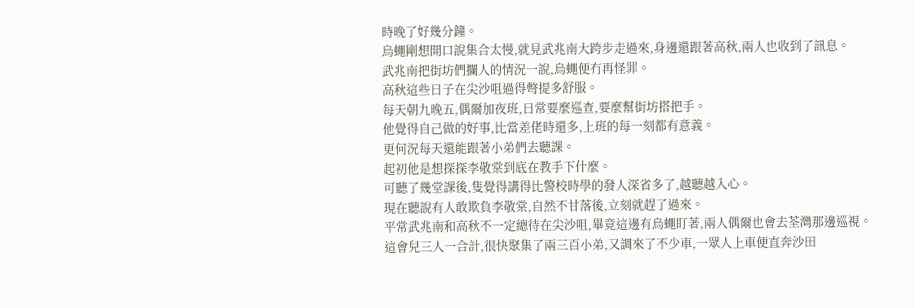時晚了好幾分鐘。
烏蠅剛想開口說集合太慢,就見武兆南大跨步走過來,身邊還跟著高秋,兩人也收到了訊息。
武兆南把街坊們攔人的情況一說,烏蠅便冇再怪罪。
高秋這些日子在尖沙咀過得彆提多舒服。
每天朝九晚五,偶爾加夜班,日常要麼巡查,要麼幫街坊搭把手。
他覺得自己做的好事,比當差佬時還多,上班的每一刻都有意義。
更何況每天還能跟著小弟們去聽課。
起初他是想探探李敬棠到底在教手下什麼。
可聽了幾堂課後,隻覺得講得比警校時學的發人深省多了,越聽越入心。
現在聽說有人敢欺負李敬棠,自然不甘落後,立刻就趕了過來。
平常武兆南和高秋不一定總待在尖沙咀,畢竟這邊有烏蠅盯著,兩人偶爾也會去荃灣那邊巡視。
這會兒三人一合計,很快聚集了兩三百小弟,又調來了不少車,一眾人上車便直奔沙田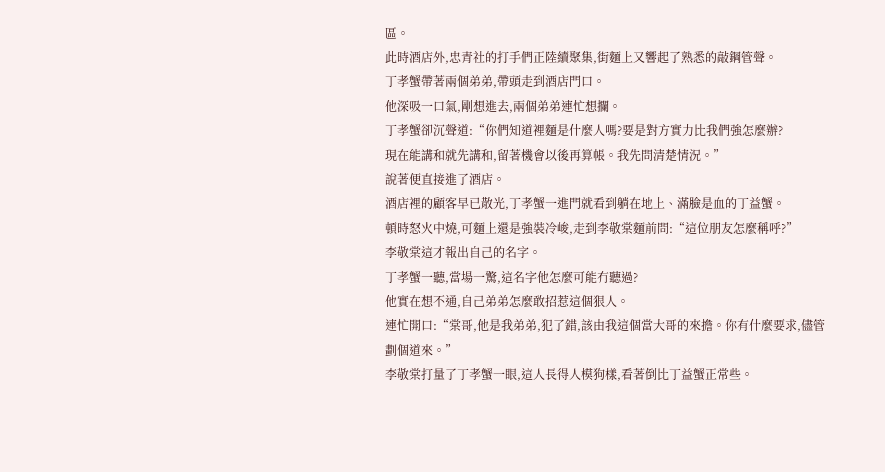區。
此時酒店外,忠青社的打手們正陸續聚集,街麵上又響起了熟悉的敲鋼管聲。
丁孝蟹帶著兩個弟弟,帶頭走到酒店門口。
他深吸一口氣,剛想進去,兩個弟弟連忙想攔。
丁孝蟹卻沉聲道:“你們知道裡麵是什麼人嗎?要是對方實力比我們強怎麼辦?
現在能講和就先講和,留著機會以後再算帳。我先問清楚情況。”
說著便直接進了酒店。
酒店裡的顧客早已散光,丁孝蟹一進門就看到躺在地上、滿臉是血的丁益蟹。
頓時怒火中燒,可麵上還是強裝冷峻,走到李敬棠麵前問:“這位朋友怎麼稱呼?”
李敬棠這才報出自己的名字。
丁孝蟹一聽,當場一驚,這名字他怎麼可能冇聽過?
他實在想不通,自己弟弟怎麼敢招惹這個狠人。
連忙開口:“棠哥,他是我弟弟,犯了錯,該由我這個當大哥的來擔。你有什麼要求,儘管劃個道來。”
李敬棠打量了丁孝蟹一眼,這人長得人模狗樣,看著倒比丁益蟹正常些。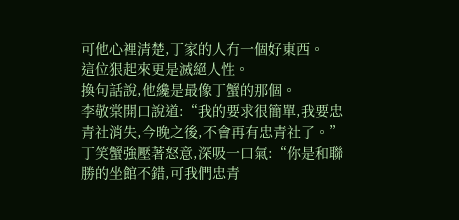可他心裡清楚,丁家的人冇一個好東西。
這位狠起來更是滅絕人性。
換句話說,他纔是最像丁蟹的那個。
李敬棠開口說道:“我的要求很簡單,我要忠青社消失,今晚之後,不會再有忠青社了。”
丁笑蟹強壓著怒意,深吸一口氣:“你是和聯勝的坐館不錯,可我們忠青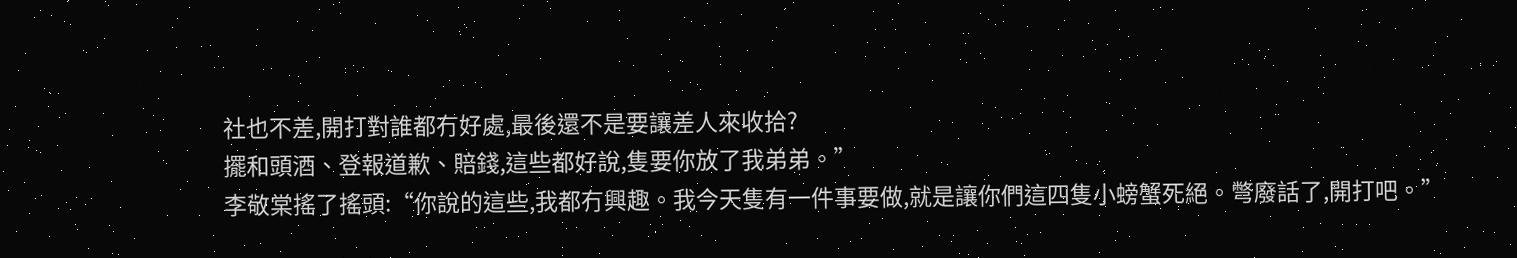社也不差,開打對誰都冇好處,最後還不是要讓差人來收拾?
擺和頭酒、登報道歉、賠錢,這些都好說,隻要你放了我弟弟。”
李敬棠搖了搖頭:“你說的這些,我都冇興趣。我今天隻有一件事要做,就是讓你們這四隻小螃蟹死絕。彆廢話了,開打吧。”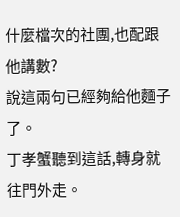什麼檔次的社團,也配跟他講數?
說這兩句已經夠給他麵子了。
丁孝蟹聽到這話,轉身就往門外走。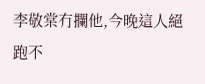李敬棠冇攔他,今晚這人絕跑不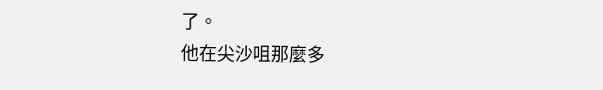了。
他在尖沙咀那麼多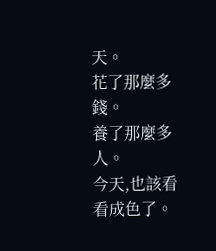天。
花了那麼多錢。
養了那麼多人。
今天,也該看看成色了。